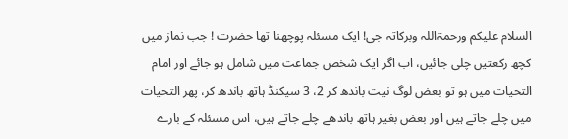السلام علیکم ورحمۃاللہ وبرکاتہ جی! ایک مسئلہ پوچھنا تھا حضرت ! جب نماز میں کچھ رکعتیں چلی جائیں، اب اگر ایک شخص جماعت میں شامل ہو جائے اور امام التحیات میں ہو تو بعض لوگ نیت باندھ کر 2، 3 سیکنڈ ہاتھ باندھ کر، پھر التحیات میں چلے جاتے ہیں اور بعض بغیر ہاتھ باندھے چلے جاتے ہیں، اس مسئلہ کے بارے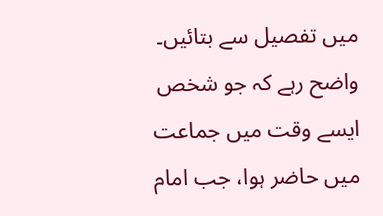میں تفصیل سے بتائیں۔
واضح رہے کہ جو شخص ایسے وقت میں جماعت میں حاضر ہوا، جب امام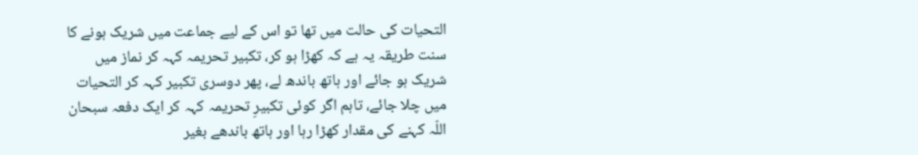التحیات کی حالت میں تھا تو اس کے لیے جماعت میں شریک ہونے کا سنت طریقہ یہ ہے کہ کھڑا ہو کر، تکبیر تحریمہ کہہ کر نماز میں شریک ہو جائے اور ہاتھ باندھ لے، پھر دوسری تکبیر کہہ کر التحیات میں چلا جائے، تاہم اگر کوئی تکبیرِ تحریمہ کہہ کر ایک دفعہ سبحان اللّہ کہنے کی مقدار کھڑا رہا اور ہاتھ باندھے بغیر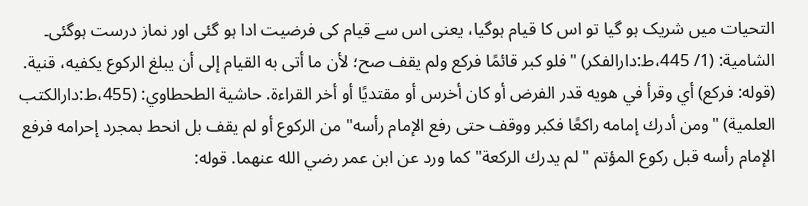التحیات میں شریک ہو گیا تو اس کا قیام ہوگیا، یعنی اس سے قیام کی فرضیت ادا ہو گئی اور نماز درست ہوگئی۔
الشامیة: (1/ 445،ط:دارالفکر) "فلو كبر قائمًا فركع ولم يقف صح؛ لأن ما أتى به القيام إلى أن يبلغ الركوع يكفيه، قنية. (قوله: فركع) أي وقرأ في هويه قدر الفرض أو كان أخرس أو مقتديًا أو أخر القراءة. حاشية الطحطاوي: (455،ط:دارالکتب العلمیة) "ومن أدرك إمامه راكعًا فكبر ووقف حتى رفع الإمام رأسه" من الركوع أو لم يقف بل انحط بمجرد إحرامه فرفع الإمام رأسه قبل ركوع المؤتم "لم يدرك الركعة" كما ورد عن ابن عمر رضي الله عنهما. قوله: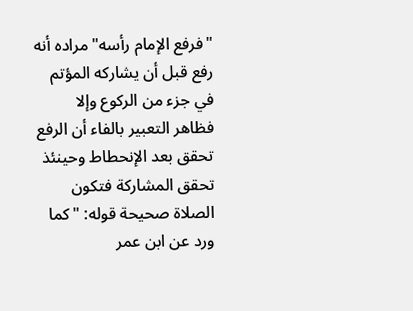"فرفع الإمام رأسه" مراده أنه رفع قبل أن يشاركه المؤتم في جزء من الركوع وإلا فظاهر التعبير بالفاء أن الرفع تحقق بعد الإنحطاط وحينئذ تحقق المشاركة فتكون الصلاة صحيحة قوله: "كما ورد عن ابن عمر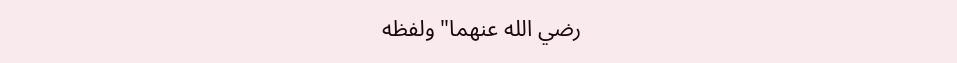رضي الله عنهما" ولفظه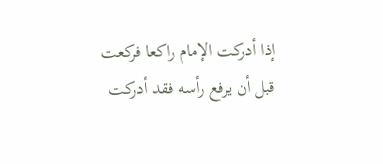إذا أدركت الإمام راكعا فركعت قبل أن يرفع رأسه فقد أدركت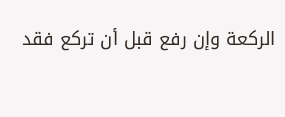الركعة وإن رفع قبل أن تركع فقد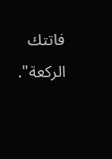فاتتك الركعة".